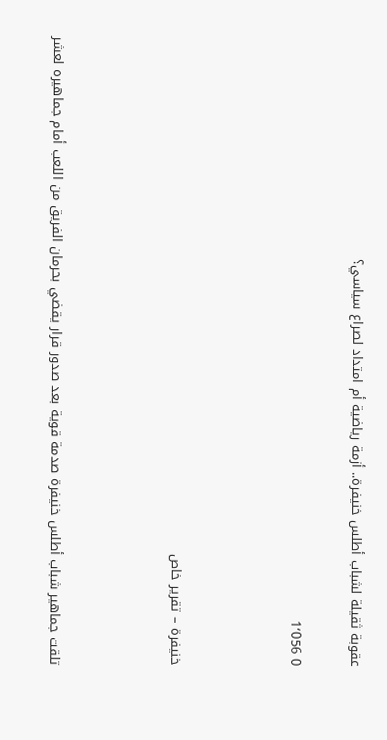عقوبة ثقيلة لشباب أطلس خنيفرة.. أزمة رياضية أم امتداد لصراع سياسي؟

0 1٬056



خنيفرة – تقرير خاص



تلقت جماهير شباب أطلس خنيفرة صدمة قوية بعد صدور قرار يقضي بحرمان الفريق من اللعب أمام جماهيره لعشر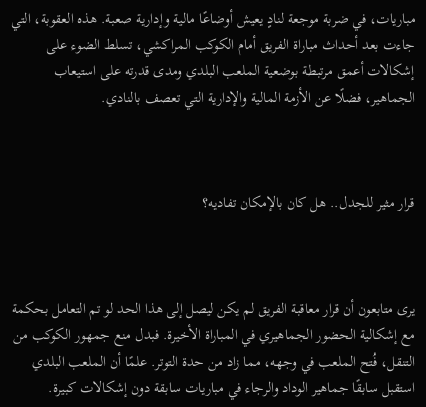مباريات، في ضربة موجعة لنادٍ يعيش أوضاعًا مالية وإدارية صعبة. هذه العقوبة، التي جاءت بعد أحداث مباراة الفريق أمام الكوكب المراكشي، تسلط الضوء على إشكالات أعمق مرتبطة بوضعية الملعب البلدي ومدى قدرته على استيعاب الجماهير، فضلًا عن الأزمة المالية والإدارية التي تعصف بالنادي.



قرار مثير للجدل.. هل كان بالإمكان تفاديه؟



يرى متابعون أن قرار معاقبة الفريق لم يكن ليصل إلى هذا الحد لو تم التعامل بحكمة مع إشكالية الحضور الجماهيري في المباراة الأخيرة. فبدل منع جمهور الكوكب من التنقل، فُتح الملعب في وجهه، مما زاد من حدة التوتر. علمًا أن الملعب البلدي استقبل سابقًا جماهير الوداد والرجاء في مباريات سابقة دون إشكالات كبيرة.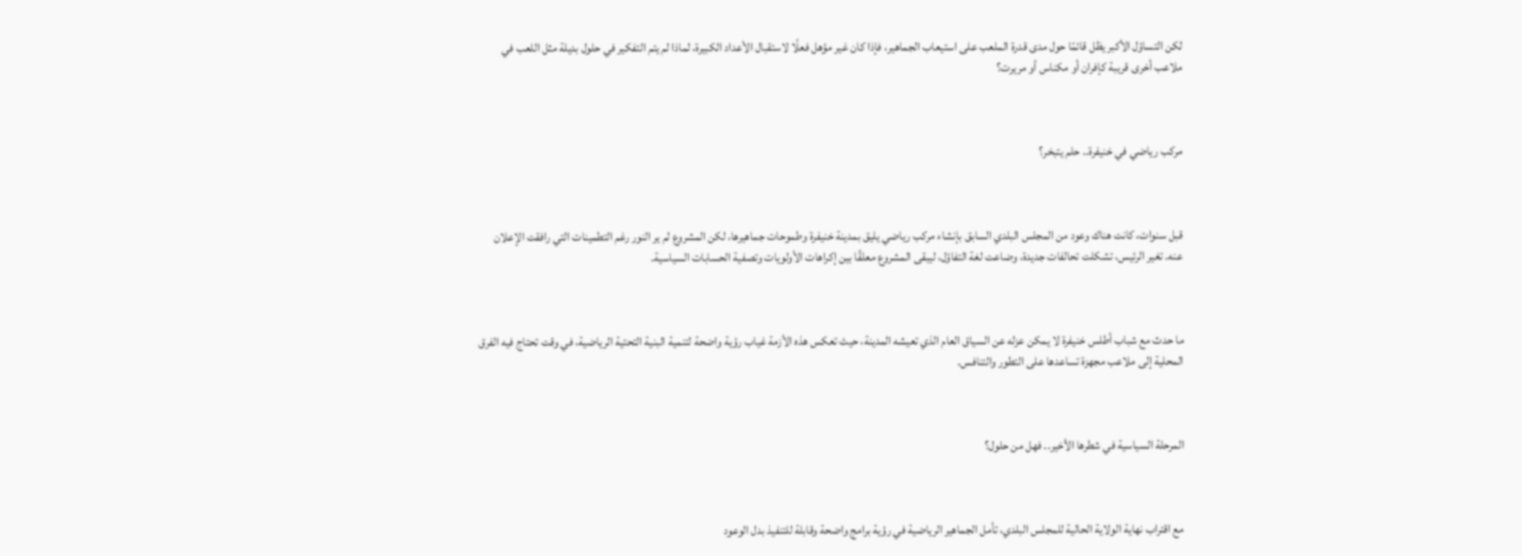لكن التساؤل الأكبر يظل قائمًا حول مدى قدرة الملعب على استيعاب الجماهير، فإذا كان غير مؤهل فعلًا لاستقبال الأعداد الكبيرة، لماذا لم يتم التفكير في حلول بديلة مثل اللعب في ملاعب أخرى قريبة كإفران أو مكناس أو مريرت؟



مركب رياضي في خنيفرة.. حلم يتبخر؟



قبل سنوات، كانت هناك وعود من المجلس البلدي السابق بإنشاء مركب رياضي يليق بمدينة خنيفرة وطموحات جماهيرها، لكن المشروع لم ير النور رغم التطمينات التي رافقت الإعلان عنه. تغير الرئيس، تشكلت تحالفات جديدة، وضاعت لغة التفاؤل، ليبقى المشروع معلقًا بين إكراهات الأولويات وتصفية الحسابات السياسية.



ما حدث مع شباب أطلس خنيفرة لا يمكن عزله عن السياق العام الذي تعيشه المدينة، حيث تعكس هذه الأزمة غياب رؤية واضحة لتنمية البنية التحتية الرياضية، في وقت تحتاج فيه الفرق المحلية إلى ملاعب مجهزة تساعدها على التطور والتنافس.



المرحلة السياسية في شطرها الأخير.. فهل من حلول؟



مع اقتراب نهاية الولاية الحالية للمجلس البلدي، تأمل الجماهير الرياضية في رؤية برامج واضحة وقابلة للتنفيذ بدل الوعود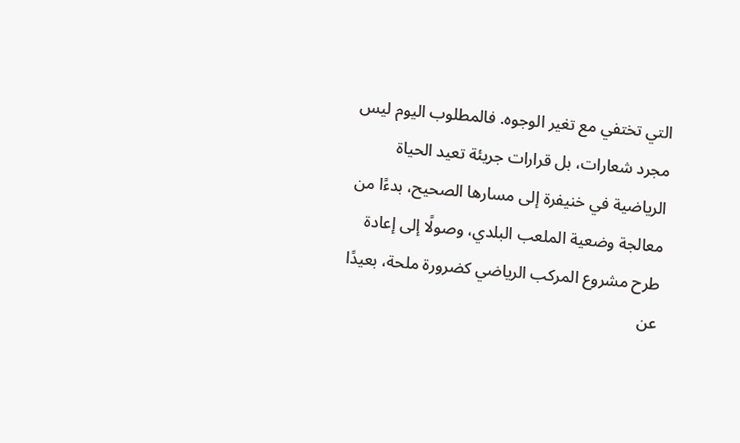التي تختفي مع تغير الوجوه. فالمطلوب اليوم ليس مجرد شعارات، بل قرارات جريئة تعيد الحياة الرياضية في خنيفرة إلى مسارها الصحيح، بدءًا من معالجة وضعية الملعب البلدي، وصولًا إلى إعادة طرح مشروع المركب الرياضي كضرورة ملحة، بعيدًا عن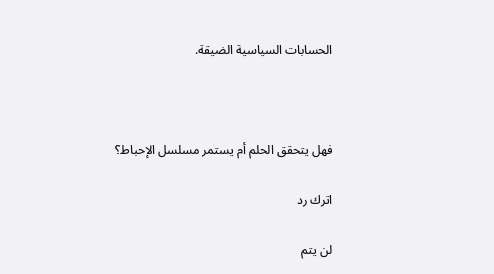الحسابات السياسية الضيقة.



فهل يتحقق الحلم أم يستمر مسلسل الإحباط؟

اترك رد

لن يتم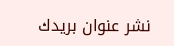نشر عنوان بريدك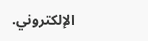الإلكتروني.